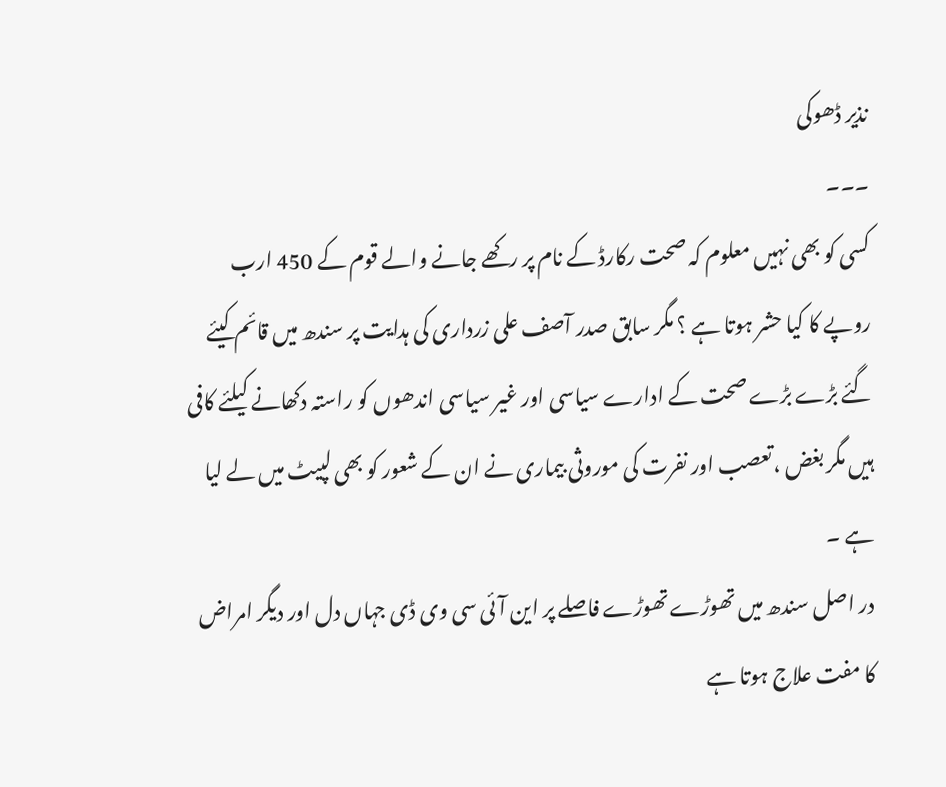نذیر ڈھوکی
۔۔۔
کسی کو بھی نہیں معلوم کہ صحت رکارڈ کے نام پر رکھے جانے والے قوم کے 450 ارب روپے کا کیا حشر ہوتا ہے ؟ مگر سابق صدر آصف علی زرداری کی ہدایت پر سندھ میں قائم کیئے گئے بڑے بڑے صحت کے ادارے سیاسی اور غیر سیاسی اندھوں کو راستہ دکھانے کیلئے کافی ہیں مگر بغض ،تعصب اور نفرت کی موروثی بیماری نے ان کے شعور کو بھی لپیٹ میں لے لیا ہے ۔
در اصل سندھ میں تھوڑے تھوڑے فاصلے پر این آئی سی وی ڈی جہاں دل اور دیگر امراض کا مفت علاج ہوتا ہے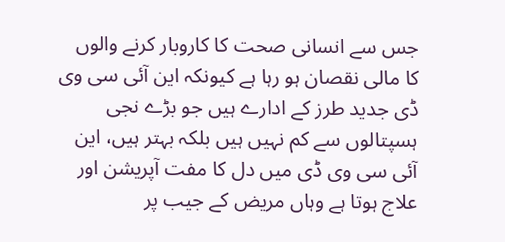جس سے انسانی صحت کا کاروبار کرنے والوں کا مالی نقصان ہو رہا ہے کیونکہ این آئی سی وی ڈی جدید طرز کے ادارے ہیں جو بڑے نجی ہسپتالوں سے کم نہیں ہیں بلکہ بہتر ہیں، این آئی سی وی ڈی میں دل کا مفت آپریشن اور علاج ہوتا ہے وہاں مریض کے جیب پر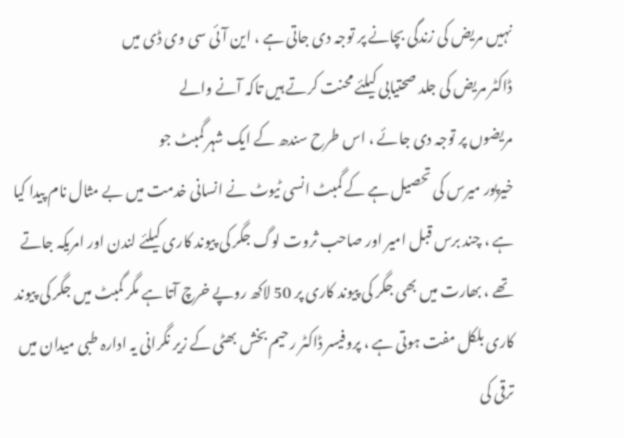نہیں مریض کی زندگی بچانے پر توجہ دی جاتی ہے ، این آئی سی وی ڈی میں
ڈاکٹر مریض کی جلد صحتیابی کیلئے محنت کرتے ہیں تاکہ آنے والے
مریضوں پر توجہ دی جائے ، اس طرح سندھ کے ایک شہر گمبٹ جو
خیرپور میرس کی تحصیل ہے کے گمبٹ انسی ٹیوٹ نے انسانی خدمت میں بے مثال نام پیدا کیا ہے ، چند برس قبل امیر اور صاحب ثروت لوگ جگر کی پیوند کاری کیلئے لندن اور امریکہ جاتے تھے ، بھارت میں بھی جگر کی پیوند کاری پر 50 لاکھ روپے خرچ آتا ہے مگر گمبٹ میں جگر کی پیوند کاری بلکل مفت ہوتی ہے ، پروفیسر ڈاکٹر رحیم بخش بھٹی کے زیر نگرانی یہ ادارہ طبی میدان میں ترقی کی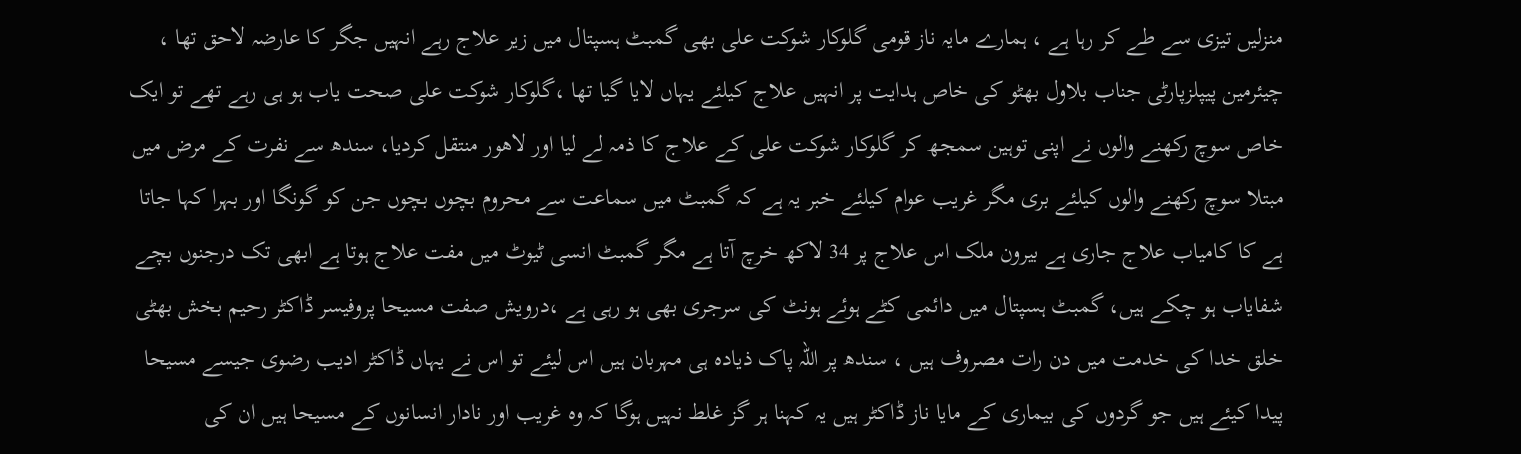منزلیں تیزی سے طے کر رہا ہے ، ہمارے مایہ ناز قومی گلوکار شوکت علی بھی گمبٹ ہسپتال میں زیر علاج رہے انہیں جگر کا عارضہ لاحق تھا ، چیئرمین پیپلزپارٹی جناب بلاول بھٹو کی خاص ہدایت پر انہیں علاج کیلئے یہاں لایا گیا تھا ،گلوکار شوکت علی صحت یاب ہو ہی رہے تھے تو ایک خاص سوچ رکھنے والوں نے اپنی توہین سمجھ کر گلوکار شوکت علی کے علاج کا ذمہ لے لیا اور لاھور منتقل کردیا، سندھ سے نفرت کے مرض میں مبتلا سوچ رکھنے والوں کیلئے بری مگر غریب عوام کیلئے خبر یہ ہے کہ گمبٹ میں سماعت سے محروم بچوں بچوں جن کو گونگا اور بہرا کہا جاتا ہے کا کامیاب علاج جاری ہے بیرون ملک اس علاج پر 34 لاکھ خرچ آتا ہے مگر گمبٹ انسی ٹیوٹ میں مفت علاج ہوتا ہے ابھی تک درجنوں بچے شفایاب ہو چکے ہیں، گمبٹ ہسپتال میں دائمی کٹے ہوئے ہونٹ کی سرجری بھی ہو رہی ہے ،درویش صفت مسیحا پروفیسر ڈاکٹر رحیم بخش بھٹی خلق خدا کی خدمت میں دن رات مصروف ہیں ، سندھ پر اللہ پاک ذیادہ ہی مہربان ہیں اس لیئے تو اس نے یہاں ڈاکٹر ادیب رضوی جیسے مسیحا پیدا کیئے ہیں جو گردوں کی بیماری کے مایا ناز ڈاکٹر ہیں یہ کہنا ہر گز غلط نہیں ہوگا کہ وہ غریب اور نادار انسانوں کے مسیحا ہیں ان کی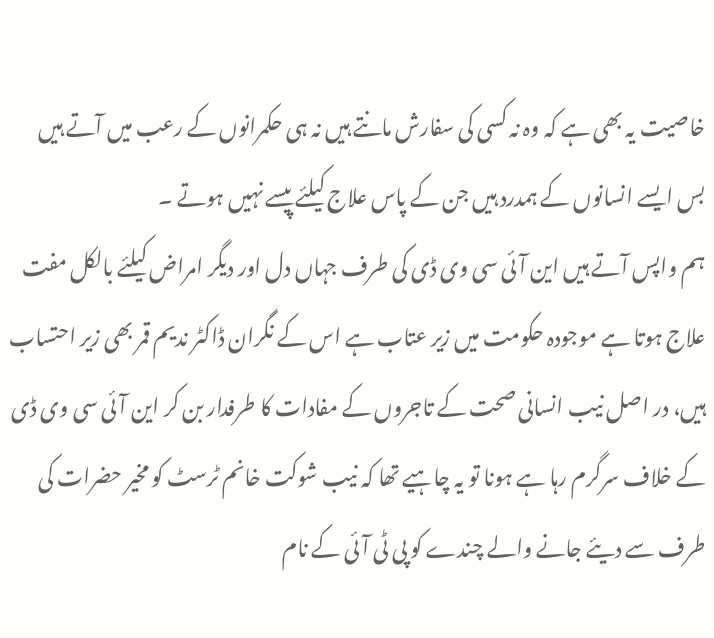خاصیت یہ بھی ہے کہ وہ نہ کسی کی سفارش مانتے ہیں نہ ہی حکمرانوں کے رعب میں آتے ہیں بس ایسے انسانوں کے ہمدرد ہیں جن کے پاس علاج کیلئے پیسے نہیں ہوتے ۔
ہم واپس آتے ہیں این آئی سی وی ڈی کی طرف جہاں دل اور دیگر امراض کیلئے بالکل مفت علاج ہوتا ہے موجودہ حکومت میں زیر عتاب ہے اس کے نگران ڈاکٹر ندیم قمر بھی زیر احتساب ہیں، در اصل نیب انسانی صحت کے تاجروں کے مفادات کا طرفدار بن کر این آئی سی وی ڈی کے خلاف سرگرم رہا ہے ہونا تو یہ چاہیے تھا کہ نیب شوکت خانم ٹرسٹ کو مخیر حضرات کی طرف سے دیئے جانے والے چندے کو پی ٹی آئی کے نام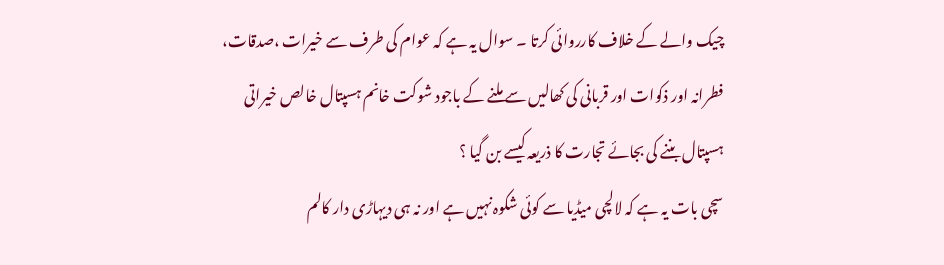چیک والے کے خلاف کارروائی کرتا ۔ سوال یہ ہے کہ عوام کی طرف سے خیرات ،صدقات، فطرانہ اور ذکوات اور قربانی کی کھالیں سے ملنے کے باجود شوکت خانم ہسپتال خالص خیراتی ہسپتال بننے کی بجائے تجارت کا ذریعہ کیسے بن گیا ؟
سچی بات یہ ہے کہ لالچی میڈیا سے کوئی شکوہ نہیں ہے اور نہ ہی دیہاڑی دار کالم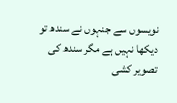نویسوں سے جنہوں نے سندھ تو دیکھا نہیں ہے مگر سندھ کی تصویر کشی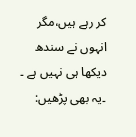کر رہے ہیں،مگر انہوں نے سندھ دیکھا ہی نہیں ہے ۔
۔یہ بھی پڑھیں: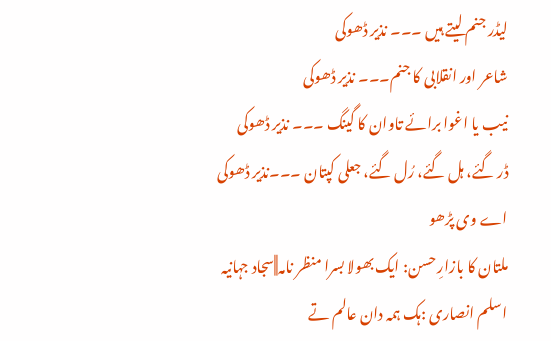لیڈر جنم لیتے ہیں ۔۔۔ نذیر ڈھوکی
شاعر اور انقلابی کا جنم۔۔۔ نذیر ڈھوکی
نیب یا اغوا برائے تاوان کا گینگ ۔۔۔ نذیر ڈھوکی
ڈر گئے، ہل گئے، رُل گئے، جعلی کپتان ۔۔۔نذیر ڈھوکی
اے وی پڑھو
ملتان کا بازارِ حسن: ایک بھولا بسرا منظر نامہ||سجاد جہانیہ
اسلم انصاری :ہک ہمہ دان عالم تے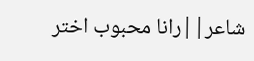شاعر||رانا محبوب اختر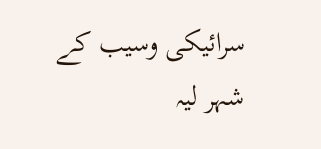سرائیکی وسیب کے شہر لیہ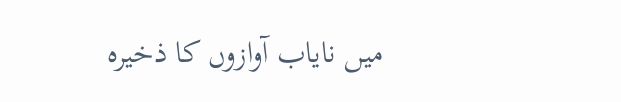میں نایاب آوازوں کا ذخیرہ